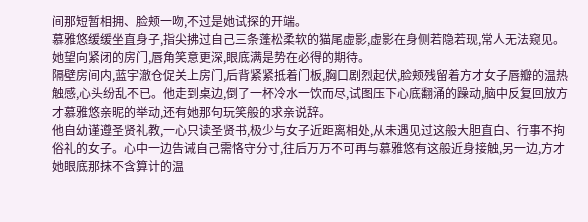间那短暂相拥、脸颊一吻,不过是她试探的开端。
慕雅悠缓缓坐直身子,指尖拂过自己三条蓬松柔软的猫尾虚影,虚影在身侧若隐若现,常人无法窥见。她望向紧闭的房门,唇角笑意更深,眼底满是势在必得的期待。
隔壁房间内,蓝宇澈仓促关上房门,后背紧紧抵着门板,胸口剧烈起伏,脸颊残留着方才女子唇瓣的温热触感,心头纷乱不已。他走到桌边,倒了一杯冷水一饮而尽,试图压下心底翻涌的躁动,脑中反复回放方才慕雅悠亲昵的举动,还有她那句玩笑般的求亲说辞。
他自幼谨遵圣贤礼教,一心只读圣贤书,极少与女子近距离相处,从未遇见过这般大胆直白、行事不拘俗礼的女子。心中一边告诫自己需恪守分寸,往后万万不可再与慕雅悠有这般近身接触,另一边,方才她眼底那抹不含算计的温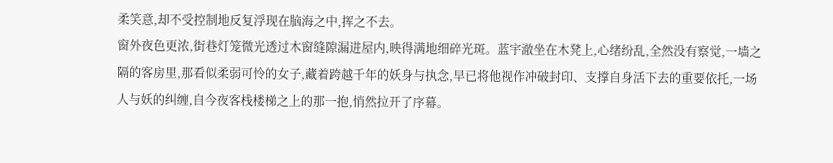柔笑意,却不受控制地反复浮现在脑海之中,挥之不去。
窗外夜色更浓,街巷灯笼微光透过木窗缝隙漏进屋内,映得满地细碎光斑。蓝宇澈坐在木凳上,心绪纷乱,全然没有察觉,一墙之隔的客房里,那看似柔弱可怜的女子,藏着跨越千年的妖身与执念,早已将他视作冲破封印、支撑自身活下去的重要依托,一场人与妖的纠缠,自今夜客栈楼梯之上的那一抱,悄然拉开了序幕。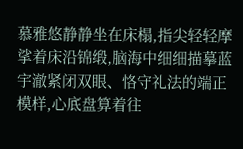慕雅悠静静坐在床榻,指尖轻轻摩挲着床沿锦缎,脑海中细细描摹蓝宇澈紧闭双眼、恪守礼法的端正模样,心底盘算着往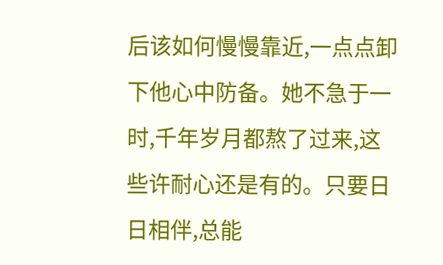后该如何慢慢靠近,一点点卸下他心中防备。她不急于一时,千年岁月都熬了过来,这些许耐心还是有的。只要日日相伴,总能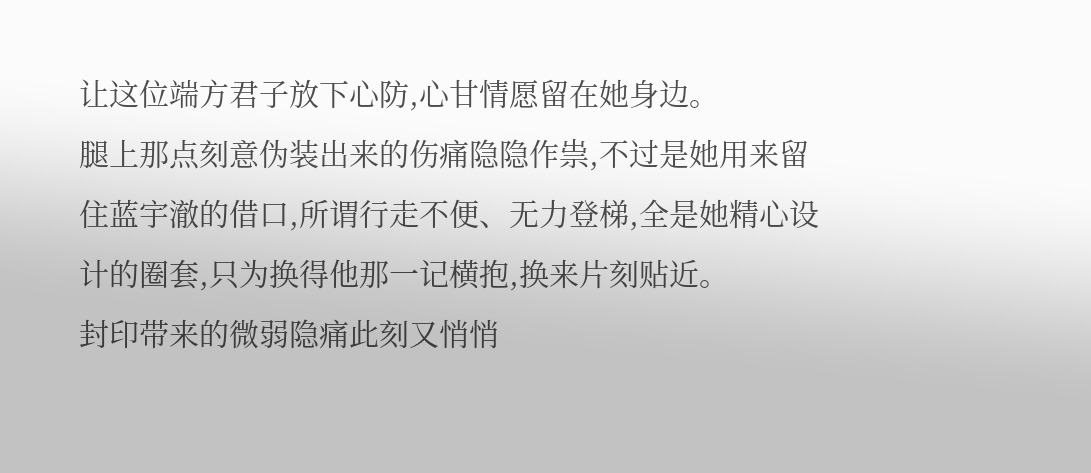让这位端方君子放下心防,心甘情愿留在她身边。
腿上那点刻意伪装出来的伤痛隐隐作祟,不过是她用来留住蓝宇澈的借口,所谓行走不便、无力登梯,全是她精心设计的圈套,只为换得他那一记横抱,换来片刻贴近。
封印带来的微弱隐痛此刻又悄悄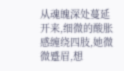从魂魄深处蔓延开来,细微的酸胀感缠绕四肢,她微微蹙眉,想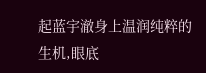起蓝宇澈身上温润纯粹的生机,眼底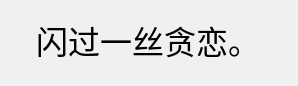闪过一丝贪恋。